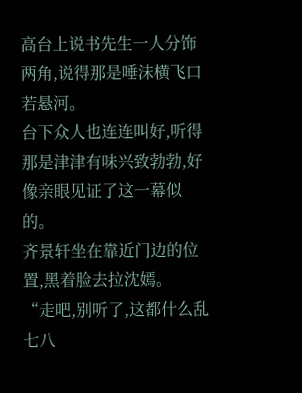高台上说书先生一人分饰两角,说得那是唾沫横飞口若悬河。
台下众人也连连叫好,听得那是津津有味兴致勃勃,好像亲眼见证了这一幕似的。
齐景轩坐在靠近门边的位置,黑着脸去拉沈嫣。
“走吧,别听了,这都什么乱七八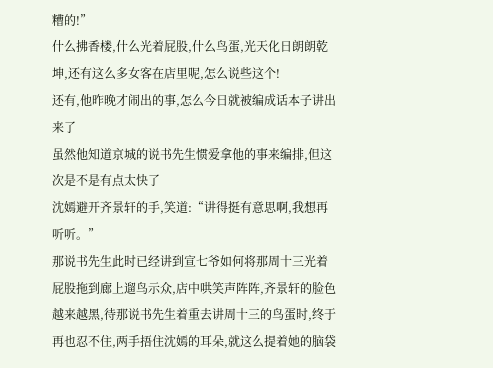糟的!”
什么拂香楼,什么光着屁股,什么鸟蛋,光天化日朗朗乾坤,还有这么多女客在店里呢,怎么说些这个!
还有,他昨晚才闹出的事,怎么今日就被编成话本子讲出来了
虽然他知道京城的说书先生惯爱拿他的事来编排,但这次是不是有点太快了
沈嫣避开齐景轩的手,笑道:“讲得挺有意思啊,我想再听听。”
那说书先生此时已经讲到宣七爷如何将那周十三光着屁股拖到廊上遛鸟示众,店中哄笑声阵阵,齐景轩的脸色越来越黑,待那说书先生着重去讲周十三的鸟蛋时,终于再也忍不住,两手捂住沈嫣的耳朵,就这么提着她的脑袋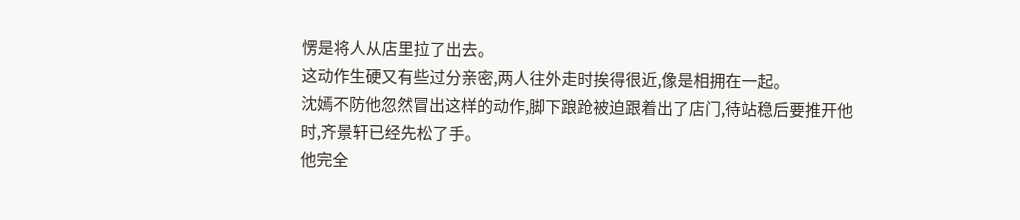愣是将人从店里拉了出去。
这动作生硬又有些过分亲密,两人往外走时挨得很近,像是相拥在一起。
沈嫣不防他忽然冒出这样的动作,脚下踉跄被迫跟着出了店门,待站稳后要推开他时,齐景轩已经先松了手。
他完全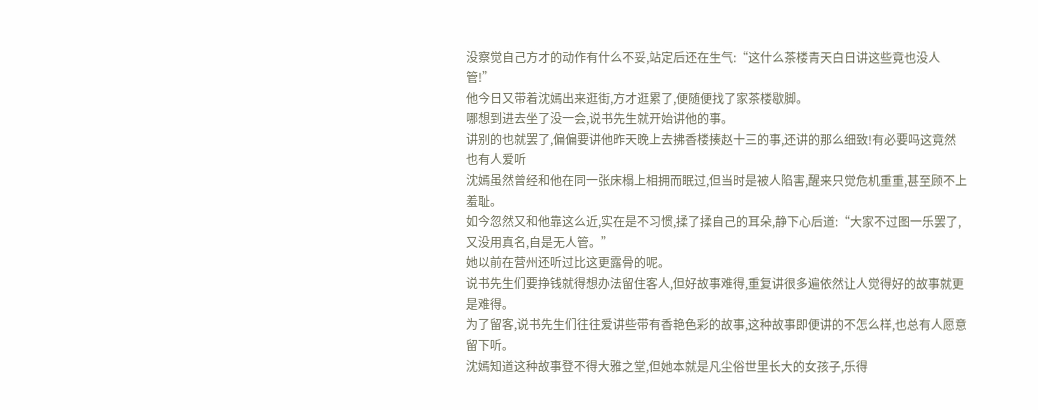没察觉自己方才的动作有什么不妥,站定后还在生气:“这什么茶楼青天白日讲这些竟也没人管!”
他今日又带着沈嫣出来逛街,方才逛累了,便随便找了家茶楼歇脚。
哪想到进去坐了没一会,说书先生就开始讲他的事。
讲别的也就罢了,偏偏要讲他昨天晚上去拂香楼揍赵十三的事,还讲的那么细致!有必要吗这竟然也有人爱听
沈嫣虽然曾经和他在同一张床榻上相拥而眠过,但当时是被人陷害,醒来只觉危机重重,甚至顾不上羞耻。
如今忽然又和他靠这么近,实在是不习惯,揉了揉自己的耳朵,静下心后道:“大家不过图一乐罢了,又没用真名,自是无人管。”
她以前在营州还听过比这更露骨的呢。
说书先生们要挣钱就得想办法留住客人,但好故事难得,重复讲很多遍依然让人觉得好的故事就更是难得。
为了留客,说书先生们往往爱讲些带有香艳色彩的故事,这种故事即便讲的不怎么样,也总有人愿意留下听。
沈嫣知道这种故事登不得大雅之堂,但她本就是凡尘俗世里长大的女孩子,乐得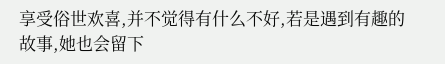享受俗世欢喜,并不觉得有什么不好,若是遇到有趣的故事,她也会留下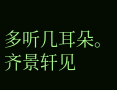多听几耳朵。
齐景轩见